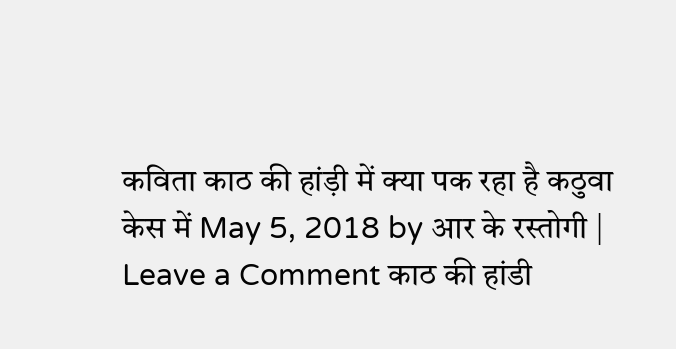कविता काठ की हांड़ी में क्या पक रहा है कठुवा केस में May 5, 2018 by आर के रस्तोगी | Leave a Comment काठ की हांडी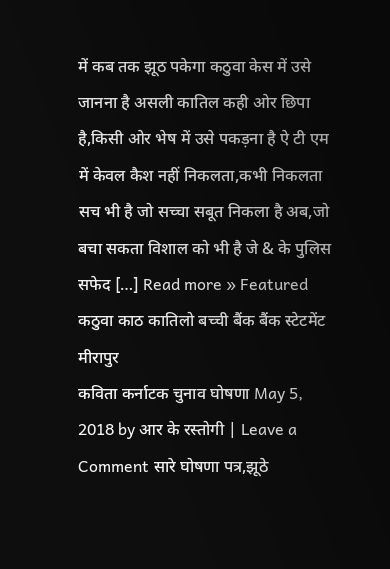में कब तक झूठ पकेगा कठुवा केस में उसे जानना है असली कातिल कही ओर छिपा है,किसी ओर भेष में उसे पकड़ना है ऐ टी एम में केवल कैश नहीं निकलता,कभी निकलता सच भी है जो सच्चा सबूत निकला है अब,जो बचा सकता विशाल को भी है जे & के पुलिस सफेद […] Read more » Featured कठुवा काठ कातिलो बच्ची बैंक बैंक स्टेटमेंट मीरापुर
कविता कर्नाटक चुनाव घोषणा May 5, 2018 by आर के रस्तोगी | Leave a Comment सारे घोषणा पत्र,झूठे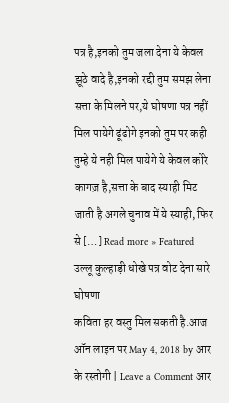पत्र है,इनको तुम जला देना ये केवल झूठे वादे है,इनको रद्दी तुम समझ लेना सत्ता के मिलने पर,ये घोषणा पत्र नहीं मिल पायेगे ढूंढोगे इनको तुम पर कही तुम्हे ये नही मिल पायेगे ये केवल कोरे कागज़ है,सत्ता के बाद स्याही मिट जाती है अगले चुनाव में ये स्याही, फिर से […] Read more » Featured उल्लू कुल्हाड़ी धोखे पत्र वोट देना सारे घोषणा
कविता हर वस्तु मिल सकती है.आज ऑन लाइन पर May 4, 2018 by आर के रस्तोगी | Leave a Comment आर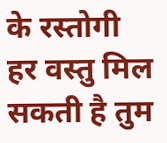के रस्तोगी हर वस्तु मिल सकती है तुम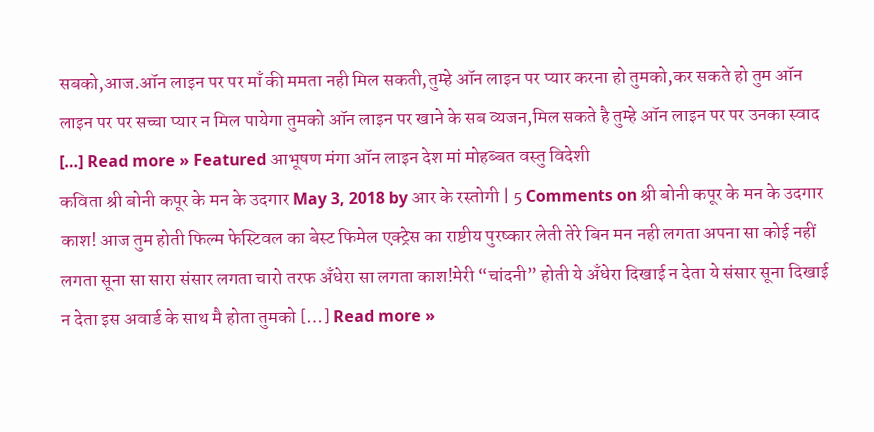सबको,आज.ऑन लाइन पर पर माँ की ममता नही मिल सकती,तुम्हे ऑन लाइन पर प्यार करना हो तुमको,कर सकते हो तुम ऑन लाइन पर पर सच्चा प्यार न मिल पायेगा तुमको ऑन लाइन पर खाने के सब व्यजन,मिल सकते है तुम्हे ऑन लाइन पर पर उनका स्वाद […] Read more » Featured आभूषण मंगा ऑन लाइन देश मां मोहब्बत वस्तु विदेशी
कविता श्री बोनी कपूर के मन के उदगार May 3, 2018 by आर के रस्तोगी | 5 Comments on श्री बोनी कपूर के मन के उदगार काश! आज तुम होती फिल्म फेस्टिवल का बेस्ट फिमेल एक्ट्रेस का राष्टीय पुरष्कार लेती तेरे बिन मन नही लगता अपना सा कोई नहीं लगता सूना सा सारा संसार लगता चारो तरफ अँधेरा सा लगता काश!मेरी “चांदनी” होती ये अँधेरा दिखाई न देता ये संसार सूना दिखाई न देता इस अवार्ड के साथ मै होता तुमको […] Read more »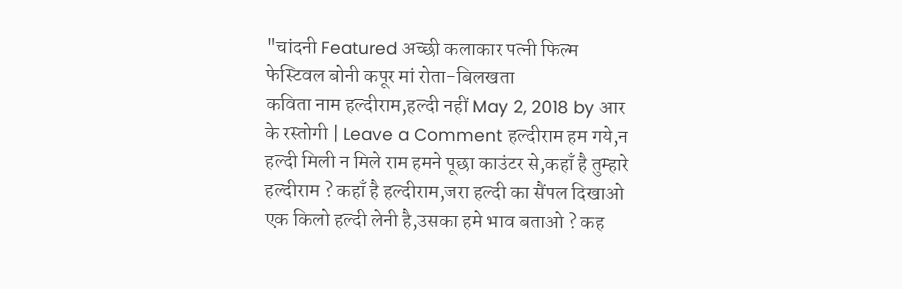"चांदनी Featured अच्छी कलाकार पत्नी फिल्म फेस्टिवल बोनी कपूर मां रोता-बिलखता
कविता नाम हल्दीराम,हल्दी नहीं May 2, 2018 by आर के रस्तोगी | Leave a Comment हल्दीराम हम गये,न हल्दी मिली न मिले राम हमने पूछा काउंटर से,कहाँ है तुम्हारे हल्दीराम ? कहाँ है हल्दीराम,जरा हल्दी का सैंपल दिखाओ एक किलो हल्दी लेनी है,उसका हमे भाव बताओ ? कह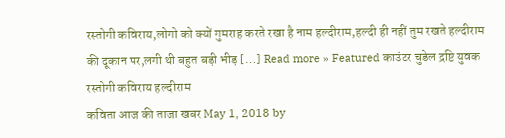रस्तोगी कविराय,लोगो को क्यों गुमराह करते रखा है नाम हल्दीराम,हल्दी ही नहीं तुम रखते हल्दीराम की दूकान पर,लगी थी बहुत बड़ी भीड़ […] Read more » Featured काउंटर चुडेल द्रष्टि युवक रस्तोगी कविराय हल्दीराम
कविता आज की ताजा खबर May 1, 2018 by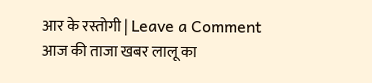आर के रस्तोगी | Leave a Comment आज की ताजा खबर लालू का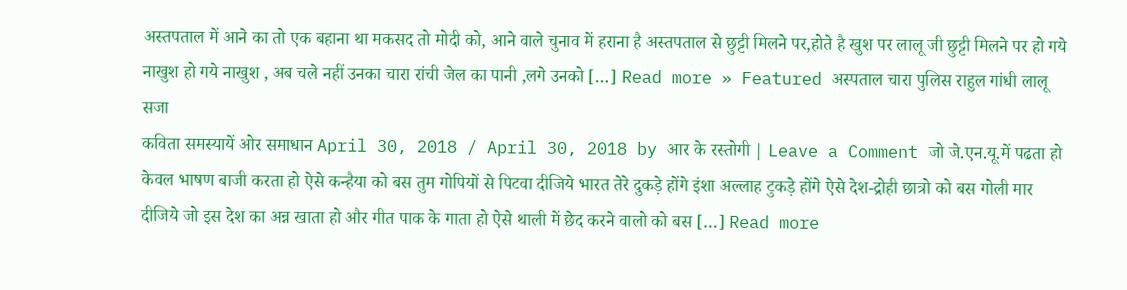अस्तपताल में आने का तो एक बहाना था मकसद तो मोदी को, आने वाले चुनाव में हराना है अस्तपताल से छुट्टी मिलने पर,होते है खुश पर लालू जी छुट्टी मिलने पर हो गये नाखुश हो गये नाखुश , अब चले नहीं उनका चारा रांची जेल का पानी ,लगे उनको […] Read more » Featured अस्पताल चारा पुलिस राहुल गांधी लालू सजा
कविता समस्यायें ओर समाधान April 30, 2018 / April 30, 2018 by आर के रस्तोगी | Leave a Comment जो जे.एन.यू.में पढता हो केवल भाषण बाजी करता हो ऐसे कन्हैया को बस तुम गोपियों से पिटवा दीजिये भारत तेरे दुकड़े होंगे इंशा अल्लाह टुकड़े होंगे ऐसे देश-द्रोही छात्रो को बस गोली मार दीजिये जो इस देश का अन्न खाता हो और गीत पाक के गाता हो ऐसे थाली में छेद करने वालो को बस […] Read more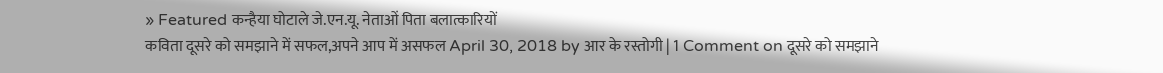» Featured कन्हैया घोटाले जे.एन.यू. नेताओं पिता बलात्कारियों
कविता दूसरे को समझाने में सफल,अपने आप में असफल April 30, 2018 by आर के रस्तोगी | 1 Comment on दूसरे को समझाने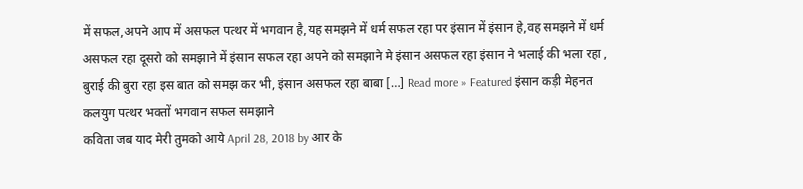में सफल,अपने आप में असफल पत्थर में भगवान है,यह समझने में धर्म सफल रहा पर इंसान में इंसान हे,वह समझने में धर्म असफल रहा दूसरो को समझाने में इंसान सफल रहा अपने को समझाने मे इंसान असफल रहा इंसान ने भलाई की भला रहा , बुराई की बुरा रहा इस बात को समझ कर भी, इंसान असफल रहा बाबा […] Read more » Featured इंसान कड़ी मेहनत कलयुग पत्थर भक्तों भगवान सफल समझाने
कविता जब याद मेरी तुमको आये April 28, 2018 by आर के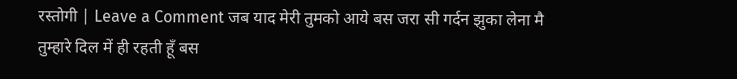रस्तोगी | Leave a Comment जब याद मेरी तुमको आये बस जरा सी गर्दन झुका लेना मै तुम्हारे दिल में ही रहती हूँ बस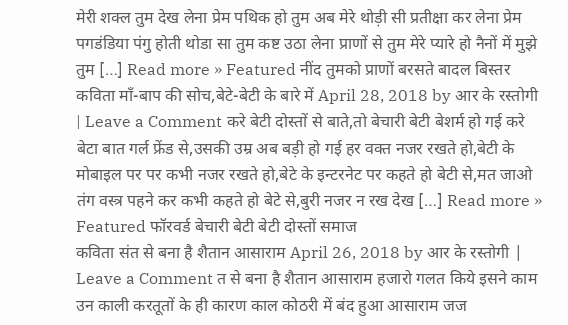मेरी शक्ल तुम देख लेना प्रेम पथिक हो तुम अब मेरे थोड़ी सी प्रतीक्षा कर लेना प्रेम पगडंडिया पंगु होती थोडा सा तुम कष्ट उठा लेना प्राणों से तुम मेरे प्यारे हो नैनों में मुझे तुम […] Read more » Featured नींद तुमको प्राणों बरसते बादल बिस्तर
कविता माँ-बाप की सोच,बेटे-बेटी के बारे में April 28, 2018 by आर के रस्तोगी | Leave a Comment करे बेटी दोस्तों से बाते,तो बेचारी बेटी बेशर्म हो गई करे बेटा बात गर्ल फ्रेंड से,उसकी उम्र अब बड़ी हो गई हर वक्त नजर रखते हो,बेटी के मोबाइल पर पर कभी नजर रखते हो,बेटे के इन्टरनेट पर कहते हो बेटी से,मत जाओ तंग वस्त्र पहने कर कभी कहते हो बेटे से,बुरी नजर न रख देख […] Read more » Featured फॉरवर्ड बेचारी बेटी बेटी दोस्तों समाज
कविता संत से बना है शैतान आसाराम April 26, 2018 by आर के रस्तोगी | Leave a Comment त से बना है शैतान आसाराम हजारो गलत किये इसने काम उन काली करतूतों के ही कारण काल कोठरी में बंद हुआ आसाराम जज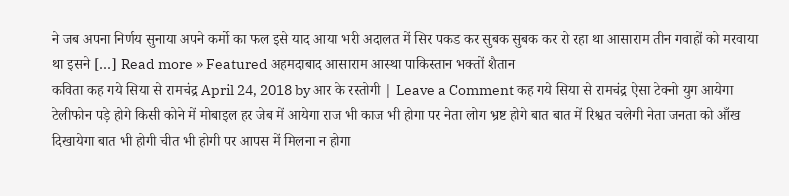ने जब अपना निर्णय सुनाया अपने कर्मो का फल इसे याद आया भरी अदालत में सिर पकड कर सुबक सुबक कर रो रहा था आसाराम तीन गवाहों को मरवाया था इसने […] Read more » Featured अहमदाबाद आसाराम आस्था पाकिस्तान भक्तों शैतान
कविता कह गये सिया से रामचंद्र April 24, 2018 by आर के रस्तोगी | Leave a Comment कह गये सिया से रामचंद्र ऐसा टेक्नो युग आयेगा टेलीफोन पड़े होगे किसी कोने में मोबाइल हर जेब में आयेगा राज भी काज भी होगा पर नेता लोग भ्रष्ट होगे बात बात में रिश्वत चलेगी नेता जनता को आँख दिखायेगा बात भी होगी चीत भी होगी पर आपस में मिलना न होगा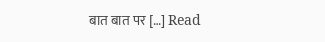बात बात पर […] Read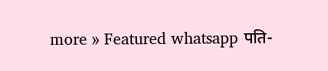more » Featured whatsapp पति-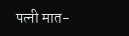पत्नी मात-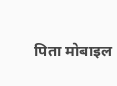पिता मोबाइल